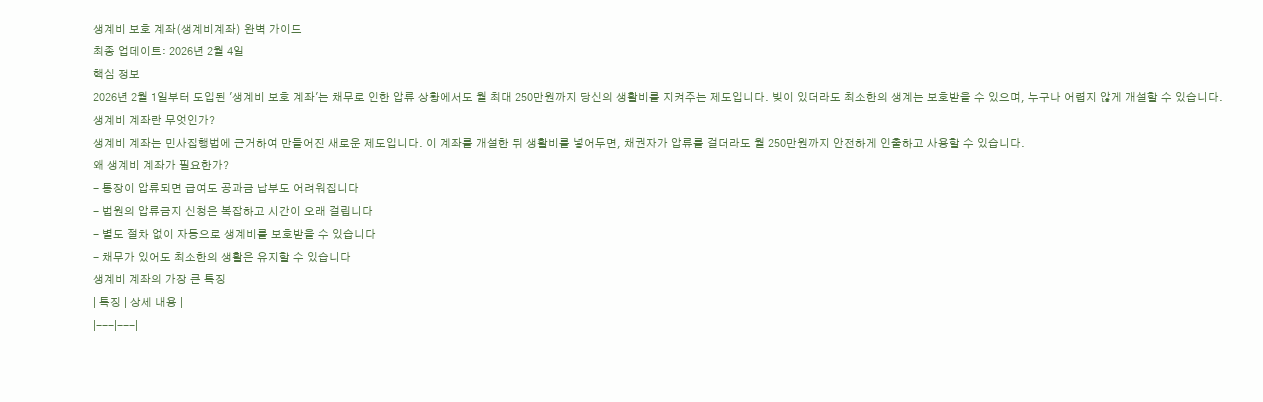생계비 보호 계좌(생계비계좌) 완벽 가이드
최종 업데이트: 2026년 2월 4일
핵심 정보
2026년 2월 1일부터 도입된 '생계비 보호 계좌'는 채무로 인한 압류 상황에서도 월 최대 250만원까지 당신의 생활비를 지켜주는 제도입니다. 빚이 있더라도 최소한의 생계는 보호받을 수 있으며, 누구나 어렵지 않게 개설할 수 있습니다.
생계비 계좌란 무엇인가?
생계비 계좌는 민사집행법에 근거하여 만들어진 새로운 제도입니다. 이 계좌를 개설한 뒤 생활비를 넣어두면, 채권자가 압류를 걸더라도 월 250만원까지 안전하게 인출하고 사용할 수 있습니다.
왜 생계비 계좌가 필요한가?
- 통장이 압류되면 급여도 공과금 납부도 어려워집니다
- 법원의 압류금지 신청은 복잡하고 시간이 오래 걸립니다
- 별도 절차 없이 자동으로 생계비를 보호받을 수 있습니다
- 채무가 있어도 최소한의 생활은 유지할 수 있습니다
생계비 계좌의 가장 큰 특징
| 특징 | 상세 내용 |
|---|---|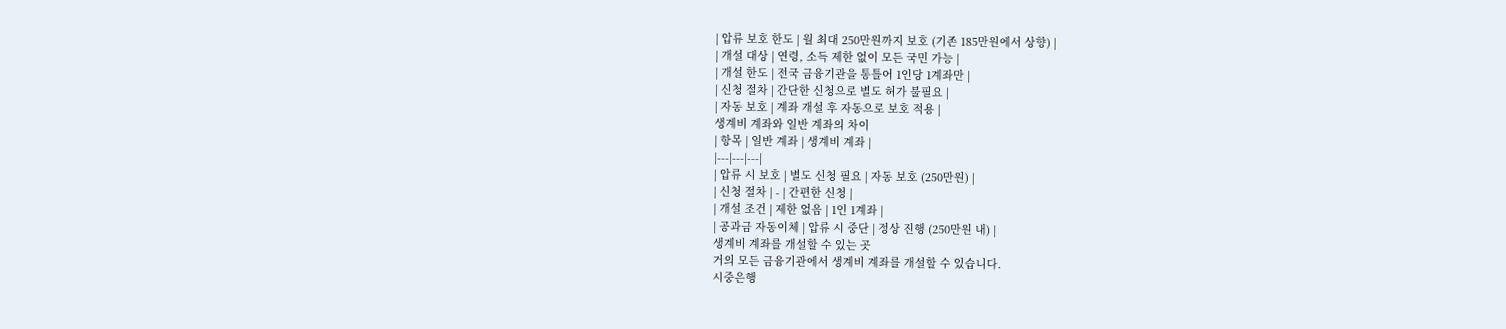| 압류 보호 한도 | 월 최대 250만원까지 보호 (기존 185만원에서 상향) |
| 개설 대상 | 연령, 소득 제한 없이 모든 국민 가능 |
| 개설 한도 | 전국 금융기관을 통틀어 1인당 1계좌만 |
| 신청 절차 | 간단한 신청으로 별도 허가 불필요 |
| 자동 보호 | 계좌 개설 후 자동으로 보호 적용 |
생계비 계좌와 일반 계좌의 차이
| 항목 | 일반 계좌 | 생계비 계좌 |
|---|---|---|
| 압류 시 보호 | 별도 신청 필요 | 자동 보호 (250만원) |
| 신청 절차 | - | 간편한 신청 |
| 개설 조건 | 제한 없음 | 1인 1계좌 |
| 공과금 자동이체 | 압류 시 중단 | 정상 진행 (250만원 내) |
생계비 계좌를 개설할 수 있는 곳
거의 모든 금융기관에서 생계비 계좌를 개설할 수 있습니다.
시중은행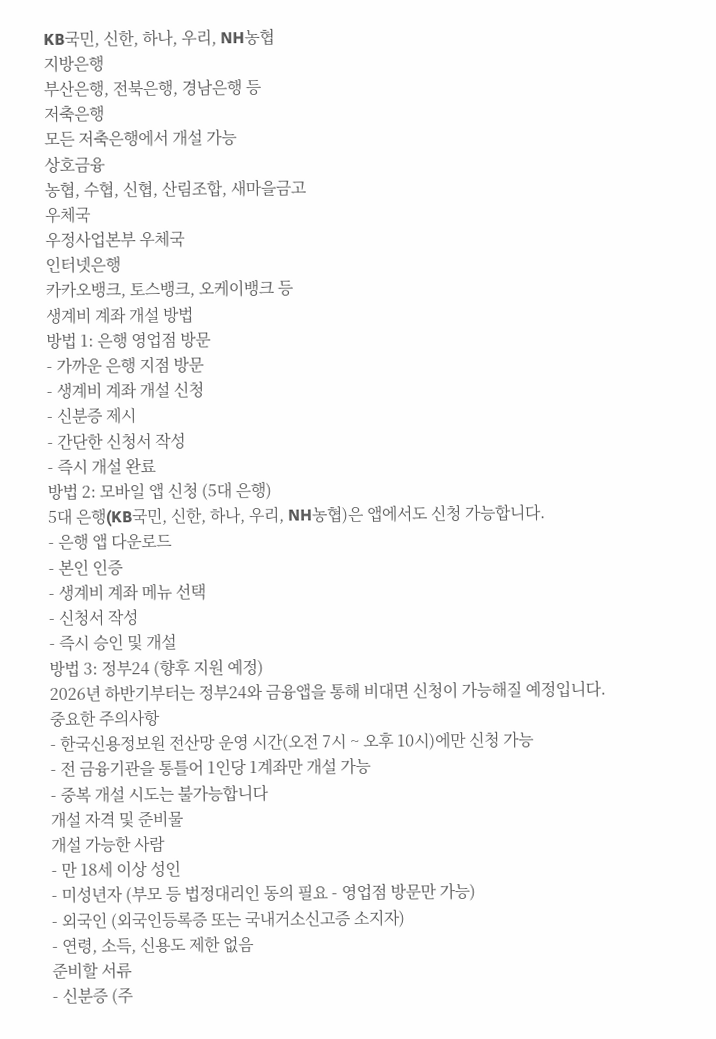KB국민, 신한, 하나, 우리, NH농협
지방은행
부산은행, 전북은행, 경남은행 등
저축은행
모든 저축은행에서 개설 가능
상호금융
농협, 수협, 신협, 산림조합, 새마을금고
우체국
우정사업본부 우체국
인터넷은행
카카오뱅크, 토스뱅크, 오케이뱅크 등
생계비 계좌 개설 방법
방법 1: 은행 영업점 방문
- 가까운 은행 지점 방문
- 생계비 계좌 개설 신청
- 신분증 제시
- 간단한 신청서 작성
- 즉시 개설 완료
방법 2: 모바일 앱 신청 (5대 은행)
5대 은행(KB국민, 신한, 하나, 우리, NH농협)은 앱에서도 신청 가능합니다.
- 은행 앱 다운로드
- 본인 인증
- 생계비 계좌 메뉴 선택
- 신청서 작성
- 즉시 승인 및 개설
방법 3: 정부24 (향후 지원 예정)
2026년 하반기부터는 정부24와 금융앱을 통해 비대면 신청이 가능해질 예정입니다.
중요한 주의사항
- 한국신용정보원 전산망 운영 시간(오전 7시 ~ 오후 10시)에만 신청 가능
- 전 금융기관을 통틀어 1인당 1계좌만 개설 가능
- 중복 개설 시도는 불가능합니다
개설 자격 및 준비물
개설 가능한 사람
- 만 18세 이상 성인
- 미성년자 (부모 등 법정대리인 동의 필요 - 영업점 방문만 가능)
- 외국인 (외국인등록증 또는 국내거소신고증 소지자)
- 연령, 소득, 신용도 제한 없음
준비할 서류
- 신분증 (주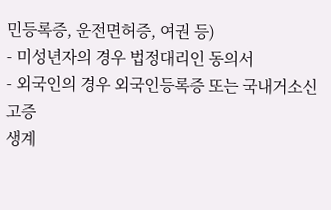민등록증, 운전면허증, 여권 등)
- 미성년자의 경우 법정대리인 동의서
- 외국인의 경우 외국인등록증 또는 국내거소신고증
생계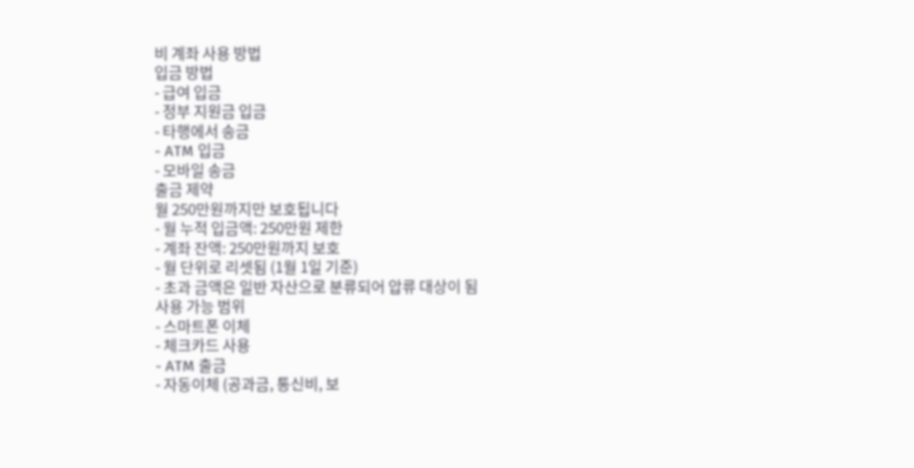비 계좌 사용 방법
입금 방법
- 급여 입금
- 정부 지원금 입금
- 타행에서 송금
- ATM 입금
- 모바일 송금
출금 제약
월 250만원까지만 보호됩니다
- 월 누적 입금액: 250만원 제한
- 계좌 잔액: 250만원까지 보호
- 월 단위로 리셋됨 (1월 1일 기준)
- 초과 금액은 일반 자산으로 분류되어 압류 대상이 됨
사용 가능 범위
- 스마트폰 이체
- 체크카드 사용
- ATM 출금
- 자동이체 (공과금, 통신비, 보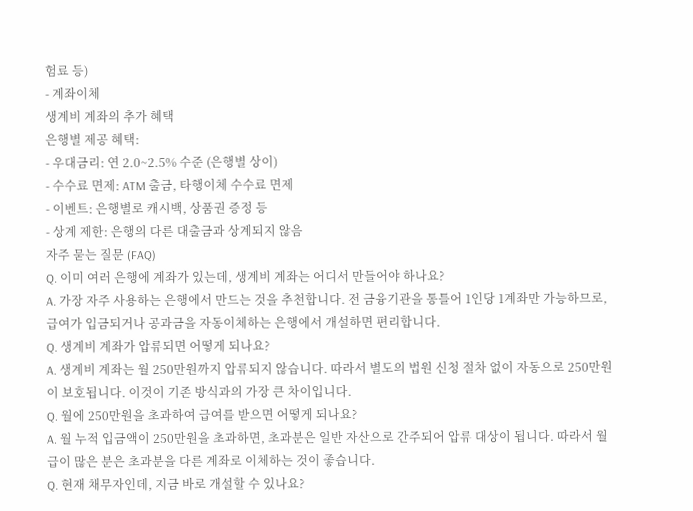험료 등)
- 계좌이체
생계비 계좌의 추가 혜택
은행별 제공 혜택:
- 우대금리: 연 2.0~2.5% 수준 (은행별 상이)
- 수수료 면제: ATM 출금, 타행이체 수수료 면제
- 이벤트: 은행별로 캐시백, 상품권 증정 등
- 상계 제한: 은행의 다른 대출금과 상계되지 않음
자주 묻는 질문 (FAQ)
Q. 이미 여러 은행에 계좌가 있는데, 생계비 계좌는 어디서 만들어야 하나요?
A. 가장 자주 사용하는 은행에서 만드는 것을 추천합니다. 전 금융기관을 통틀어 1인당 1계좌만 가능하므로, 급여가 입금되거나 공과금을 자동이체하는 은행에서 개설하면 편리합니다.
Q. 생계비 계좌가 압류되면 어떻게 되나요?
A. 생계비 계좌는 월 250만원까지 압류되지 않습니다. 따라서 별도의 법원 신청 절차 없이 자동으로 250만원이 보호됩니다. 이것이 기존 방식과의 가장 큰 차이입니다.
Q. 월에 250만원을 초과하여 급여를 받으면 어떻게 되나요?
A. 월 누적 입금액이 250만원을 초과하면, 초과분은 일반 자산으로 간주되어 압류 대상이 됩니다. 따라서 월급이 많은 분은 초과분을 다른 계좌로 이체하는 것이 좋습니다.
Q. 현재 채무자인데, 지금 바로 개설할 수 있나요?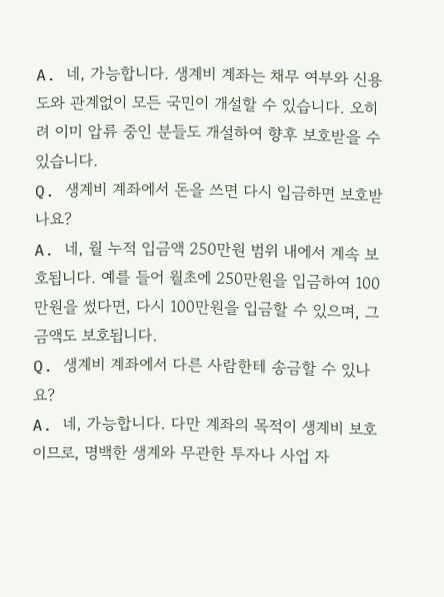A. 네, 가능합니다. 생계비 계좌는 채무 여부와 신용도와 관계없이 모든 국민이 개설할 수 있습니다. 오히려 이미 압류 중인 분들도 개설하여 향후 보호받을 수 있습니다.
Q. 생계비 계좌에서 돈을 쓰면 다시 입금하면 보호받나요?
A. 네, 월 누적 입금액 250만원 범위 내에서 계속 보호됩니다. 예를 들어 월초에 250만원을 입금하여 100만원을 썼다면, 다시 100만원을 입금할 수 있으며, 그 금액도 보호됩니다.
Q. 생계비 계좌에서 다른 사람한테 송금할 수 있나요?
A. 네, 가능합니다. 다만 계좌의 목적이 생계비 보호이므로, 명백한 생계와 무관한 투자나 사업 자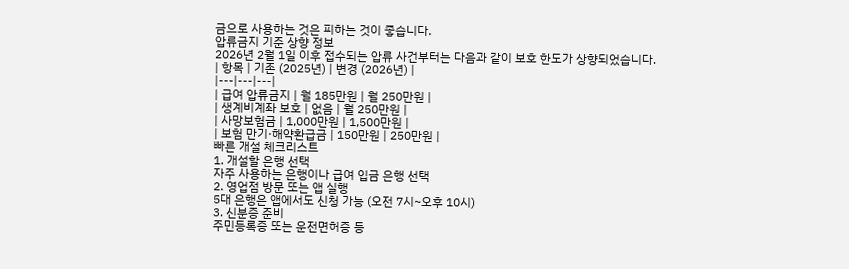금으로 사용하는 것은 피하는 것이 좋습니다.
압류금지 기준 상향 정보
2026년 2월 1일 이후 접수되는 압류 사건부터는 다음과 같이 보호 한도가 상향되었습니다.
| 항목 | 기존 (2025년) | 변경 (2026년) |
|---|---|---|
| 급여 압류금지 | 월 185만원 | 월 250만원 |
| 생계비계좌 보호 | 없음 | 월 250만원 |
| 사망보험금 | 1,000만원 | 1,500만원 |
| 보험 만기·해약환급금 | 150만원 | 250만원 |
빠른 개설 체크리스트
1. 개설할 은행 선택
자주 사용하는 은행이나 급여 입금 은행 선택
2. 영업점 방문 또는 앱 실행
5대 은행은 앱에서도 신청 가능 (오전 7시~오후 10시)
3. 신분증 준비
주민등록증 또는 운전면허증 등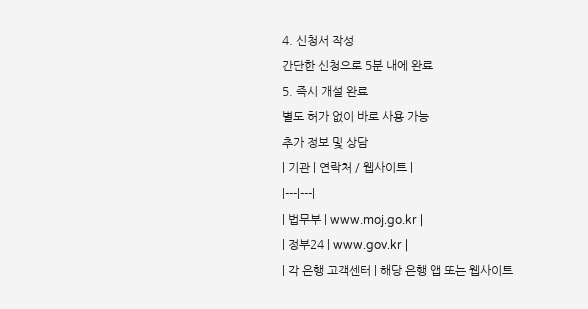4. 신청서 작성
간단한 신청으로 5분 내에 완료
5. 즉시 개설 완료
별도 허가 없이 바로 사용 가능
추가 정보 및 상담
| 기관 | 연락처 / 웹사이트 |
|---|---|
| 법무부 | www.moj.go.kr |
| 정부24 | www.gov.kr |
| 각 은행 고객센터 | 해당 은행 앱 또는 웹사이트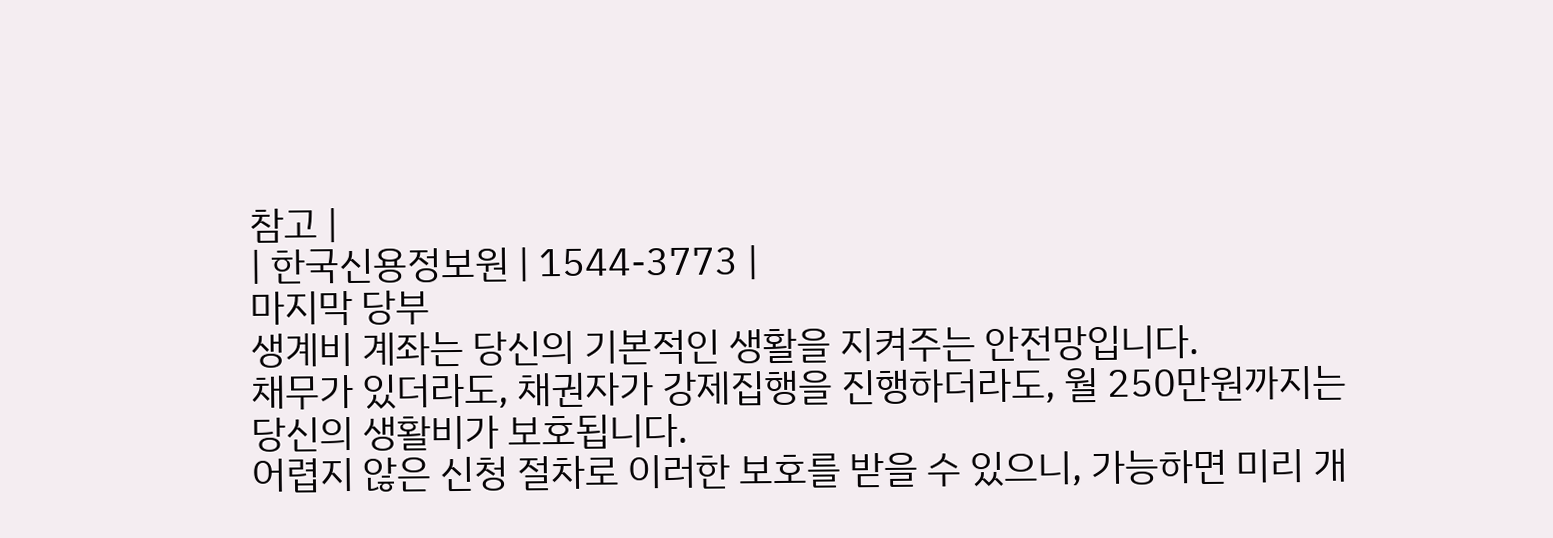참고 |
| 한국신용정보원 | 1544-3773 |
마지막 당부
생계비 계좌는 당신의 기본적인 생활을 지켜주는 안전망입니다.
채무가 있더라도, 채권자가 강제집행을 진행하더라도, 월 250만원까지는 당신의 생활비가 보호됩니다.
어렵지 않은 신청 절차로 이러한 보호를 받을 수 있으니, 가능하면 미리 개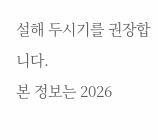설해 두시기를 권장합니다.
본 정보는 2026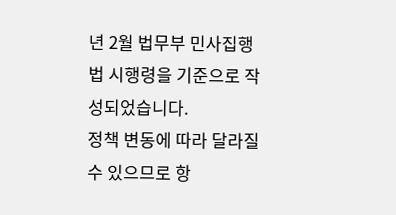년 2월 법무부 민사집행법 시행령을 기준으로 작성되었습니다.
정책 변동에 따라 달라질 수 있으므로 항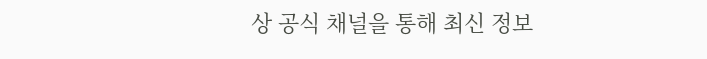상 공식 채널을 통해 최신 정보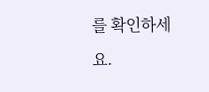를 확인하세요.